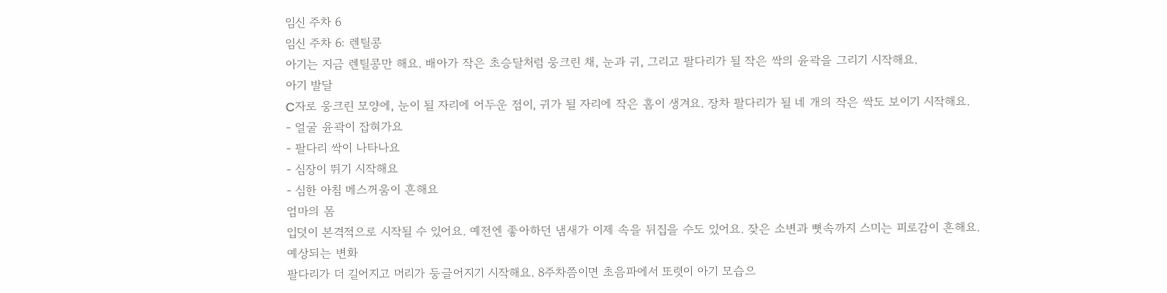임신 주차 6
임신 주차 6: 렌틸콩
아기는 지금 렌틸콩만 해요. 배아가 작은 초승달처럼 웅크린 채, 눈과 귀, 그리고 팔다리가 될 작은 싹의 윤곽을 그리기 시작해요.
아기 발달
C자로 웅크린 모양에, 눈이 될 자리에 어두운 점이, 귀가 될 자리에 작은 홈이 생겨요. 장차 팔다리가 될 네 개의 작은 싹도 보이기 시작해요.
- 얼굴 윤곽이 잡혀가요
- 팔다리 싹이 나타나요
- 심장이 뛰기 시작해요
- 심한 아침 메스꺼움이 흔해요
엄마의 몸
입덧이 본격적으로 시작될 수 있어요. 예전엔 좋아하던 냄새가 이제 속을 뒤집을 수도 있어요. 잦은 소변과 뼛속까지 스미는 피로감이 흔해요.
예상되는 변화
팔다리가 더 길어지고 머리가 둥글어지기 시작해요. 8주차쯤이면 초음파에서 또렷이 아기 모습으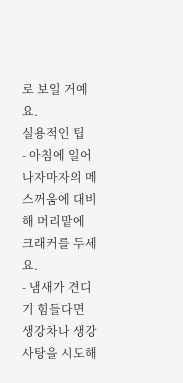로 보일 거예요.
실용적인 팁
- 아침에 일어나자마자의 메스꺼움에 대비해 머리맡에 크래커를 두세요.
- 냄새가 견디기 힘들다면 생강차나 생강사탕을 시도해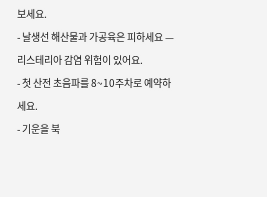보세요.
- 날생선 해산물과 가공육은 피하세요 — 리스테리아 감염 위험이 있어요.
- 첫 산전 초음파를 8~10주차로 예약하세요.
- 기운을 북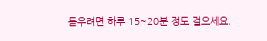돋우려면 하루 15~20분 정도 걸으세요.